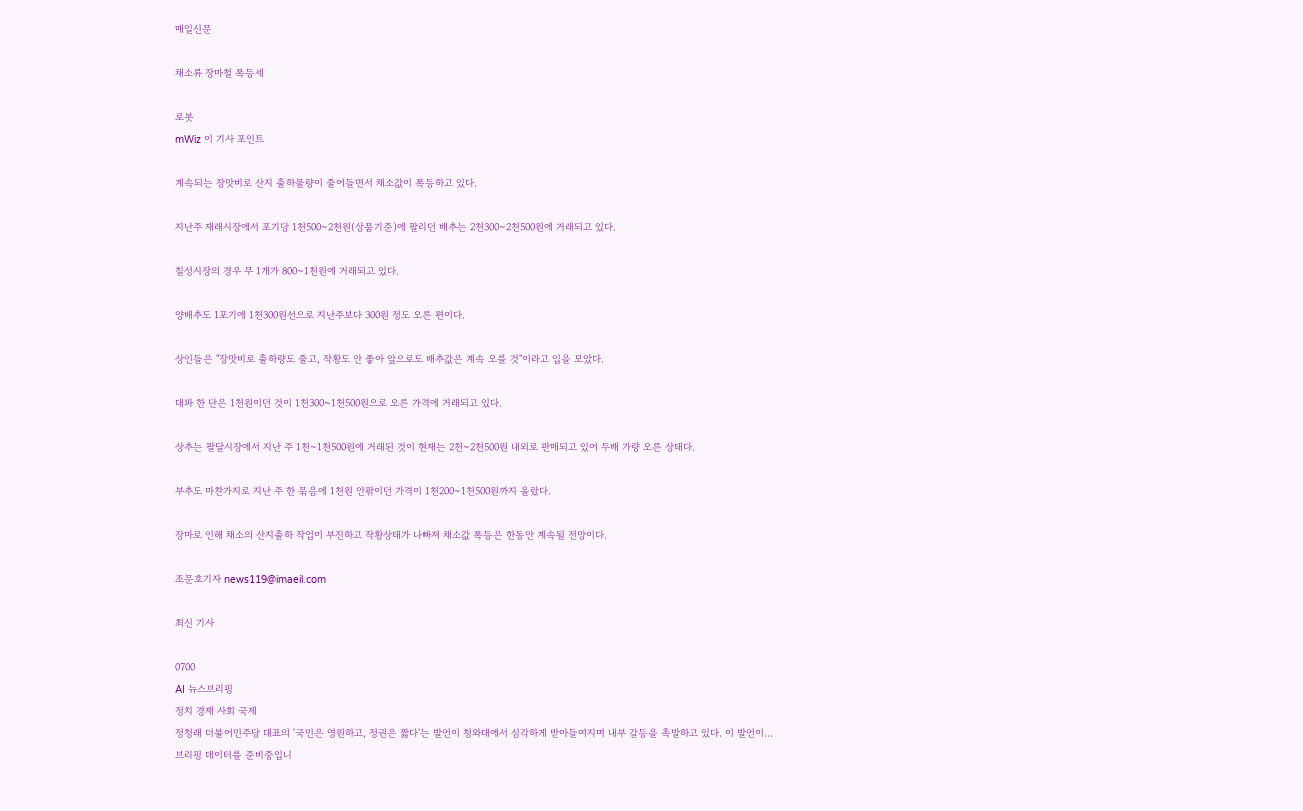매일신문

채소류 장마철 폭등세

로봇
mWiz 이 기사 포인트

계속되는 장맛비로 산지 출하물량이 줄어들면서 채소값이 폭등하고 있다.

지난주 재래시장에서 포기당 1천500~2천원(상품기준)에 팔리던 배추는 2천300~2천500원에 거래되고 있다.

칠성시장의 경우 무 1개가 800~1천원에 거래되고 있다.

양배추도 1포기에 1천300원선으로 지난주보다 300원 정도 오른 편이다.

상인들은 "장맛비로 출하량도 줄고, 작황도 안 좋아 앞으로도 배추값은 계속 오를 것"이라고 입을 모았다.

대파 한 단은 1천원이던 것이 1천300~1천500원으로 오른 가격에 거래되고 있다.

상추는 팔달시장에서 지난 주 1천~1천500원에 거래된 것이 현재는 2천~2천500원 내외로 판매되고 있어 두배 가량 오른 상태다.

부추도 마찬가지로 지난 주 한 묶음에 1천원 안팎이던 가격이 1천200~1천500원까지 올랐다.

장마로 인해 채소의 산지출하 작업이 부진하고 작황상태가 나빠져 채소값 폭등은 한동안 계속될 전망이다.

조문호기자 news119@imaeil.com

최신 기사

0700
AI 뉴스브리핑
정치 경제 사회 국제
정청래 더불어민주당 대표의 '국민은 영원하고, 정권은 짧다'는 발언이 청와대에서 심각하게 받아들여지며 내부 갈등을 촉발하고 있다. 이 발언이...
브리핑 데이터를 준비중입니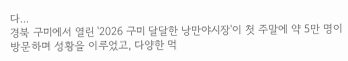다...
경북 구미에서 열린 '2026 구미 달달한 낭만야시장'이 첫 주말에 약 5만 명이 방문하며 성황을 이루었고, 다양한 먹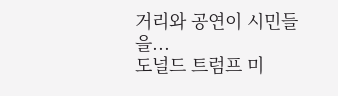거리와 공연이 시민들을...
도널드 트럼프 미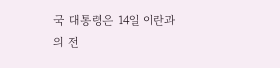국 대통령은 14일 이란과의 전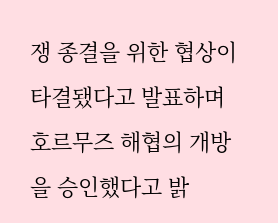쟁 종결을 위한 협상이 타결됐다고 발표하며 호르무즈 해협의 개방을 승인했다고 밝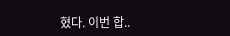혔다. 이번 합..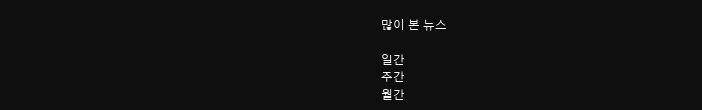많이 본 뉴스

일간
주간
월간